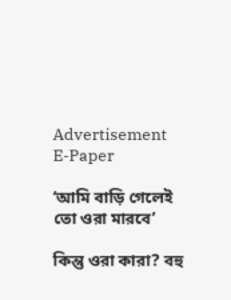Advertisement
E-Paper

‘আমি বাড়ি গেলেই তো ওরা মারবে’

কিন্তু ওরা কারা? বহু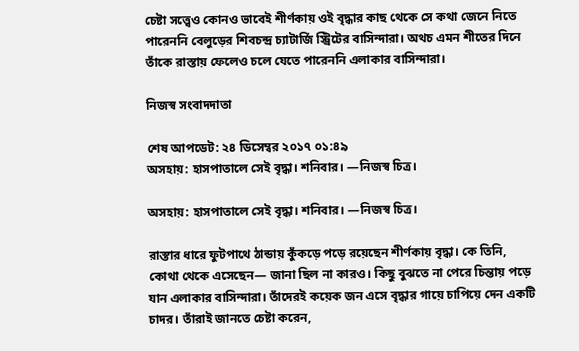চেষ্টা সত্ত্বেও কোনও ভাবেই শীর্ণকায় ওই বৃদ্ধার কাছ থেকে সে কথা জেনে নিতে পারেননি বেলুড়ের শিবচন্দ্র চ্যাটার্জি স্ট্রিটের বাসিন্দারা। অথচ এমন শীতের দিনে তাঁকে রাস্তায় ফেলেও চলে যেতে পারেননি এলাকার বাসিন্দারা।

নিজস্ব সংবাদদাতা

শেষ আপডেট: ২৪ ডিসেম্বর ২০১৭ ০১:৪৯
অসহায়: হাসপাতালে সেই বৃদ্ধা। শনিবার। —নিজস্ব চিত্র।

অসহায়: হাসপাতালে সেই বৃদ্ধা। শনিবার। —নিজস্ব চিত্র।

রাস্তার ধারে ফুটপাথে ঠান্ডায় কুঁকড়ে পড়ে রয়েছেন শীর্ণকায় বৃদ্ধা। কে তিনি, কোথা থেকে এসেছেন— জানা ছিল না কারও। কিছু বুঝতে না পেরে চিন্তায় পড়ে যান এলাকার বাসিন্দারা। তাঁদেরই কয়েক জন এসে বৃদ্ধার গায়ে চাপিয়ে দেন একটি চাদর। তাঁরাই জানতে চেষ্টা করেন,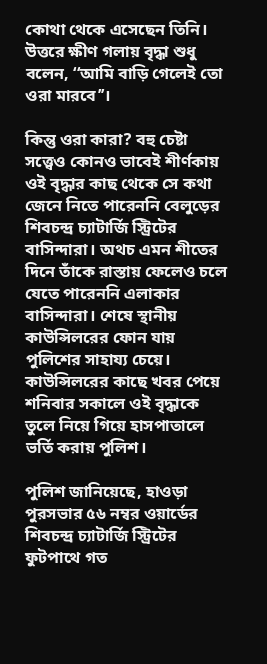কোথা থেকে এসেছেন তিনি। উত্তরে ক্ষীণ গলায় বৃদ্ধা শুধু বলেন, ‘‘আমি বাড়ি গেলেই তো ওরা মারবে’’।

কিন্তু ওরা কারা? বহু চেষ্টা সত্ত্বেও কোনও ভাবেই শীর্ণকায় ওই বৃদ্ধার কাছ থেকে সে কথা জেনে নিতে পারেননি বেলুড়ের শিবচন্দ্র চ্যাটার্জি স্ট্রিটের বাসিন্দারা। অথচ এমন শীতের দিনে তাঁকে রাস্তায় ফেলেও চলে যেতে পারেননি এলাকার বাসিন্দারা। শেষে স্থানীয় কাউন্সিলরের ফোন যায় পুলিশের সাহায্য চেয়ে। কাউন্সিলরের কাছে খবর পেয়ে শনিবার সকালে ওই বৃদ্ধাকে তুলে নিয়ে গিয়ে হাসপাতালে ভর্তি করায় পুলিশ।

পুলিশ জানিয়েছে, হাওড়া পুরসভার ৫৬ নম্বর ওয়ার্ডের শিবচন্দ্র চ্যাটার্জি স্ট্রিটের ফুটপাথে গত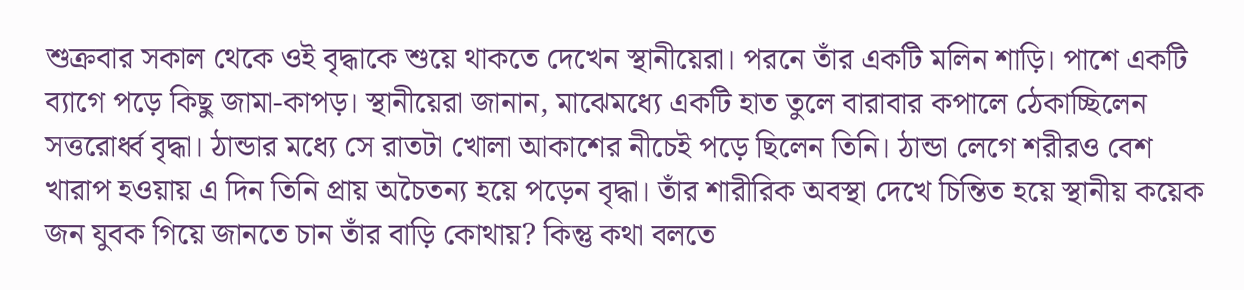শুক্রবার সকাল থেকে ওই বৃদ্ধাকে শুয়ে থাকতে দেখেন স্থানীয়েরা। পরনে তাঁর একটি মলিন শাড়ি। পাশে একটি ব্যাগে পড়ে কিছু জামা-কাপড়। স্থানীয়েরা জানান, মাঝেমধ্যে একটি হাত তুলে বারাবার কপালে ঠেকাচ্ছিলেন সত্তরোর্ধ্ব বৃদ্ধা। ঠান্ডার মধ্যে সে রাতটা খোলা আকাশের নীচেই পড়ে ছিলেন তিনি। ঠান্ডা লেগে শরীরও বেশ খারাপ হওয়ায় এ দিন তিনি প্রায় অচৈতন্য হয়ে পড়েন বৃদ্ধা। তাঁর শারীরিক অবস্থা দেখে চিন্তিত হয়ে স্থানীয় কয়েক জন যুবক গিয়ে জানতে চান তাঁর বাড়ি কোথায়? কিন্তু কথা বলতে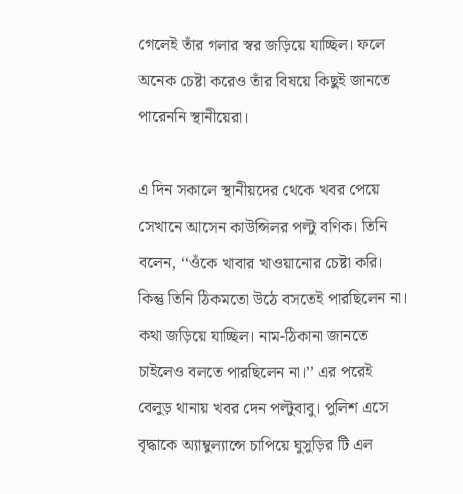গেলেই তাঁর গলার স্বর জড়িয়ে যাচ্ছিল। ফলে অনেক চেষ্টা করেও তাঁর বিষয়ে কিছুই জানতে পারেননি স্থানীয়েরা।

এ দিন সকালে স্থানীয়দের থেকে খবর পেয়ে সেখানে আসেন কাউন্সিলর পল্টু বণিক। তিনি বলেন, ‘‘ওঁকে খাবার খাওয়ানোর চেষ্টা করি। কিন্তু তিনি ঠিকমতো উঠে বসতেই পারছিলেন না। কথা জড়িয়ে যাচ্ছিল। নাম-ঠিকানা জানতে চাইলেও বলতে পারছিলেন না।’’ এর পরেই বেলুড় থানায় খবর দেন পল্টুবাবু। পুলিশ এসে বৃদ্ধাকে অ্যাম্বুল্যান্সে চাপিয়ে ঘুসুড়ির টি এল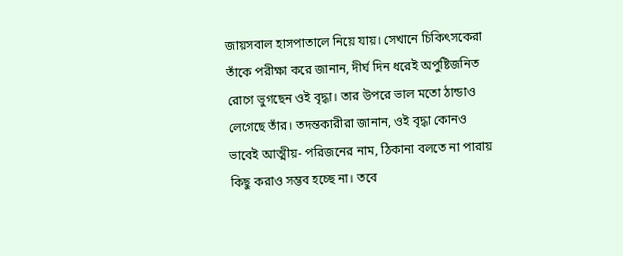জায়সবাল হাসপাতালে নিয়ে যায়। সেখানে চিকিৎসকেরা তাঁকে পরীক্ষা করে জানান, দীর্ঘ দিন ধরেই অপুষ্টিজনিত রোগে ভুগছেন ওই বৃদ্ধা। তার উপরে ভাল মতো ঠান্ডাও লেগেছে তাঁর। তদন্তকারীরা জানান, ওই বৃদ্ধা কোনও ভাবেই আত্মীয়- পরিজনের নাম, ঠিকানা বলতে না পারায় কিছু করাও সম্ভব হচ্ছে না। তবে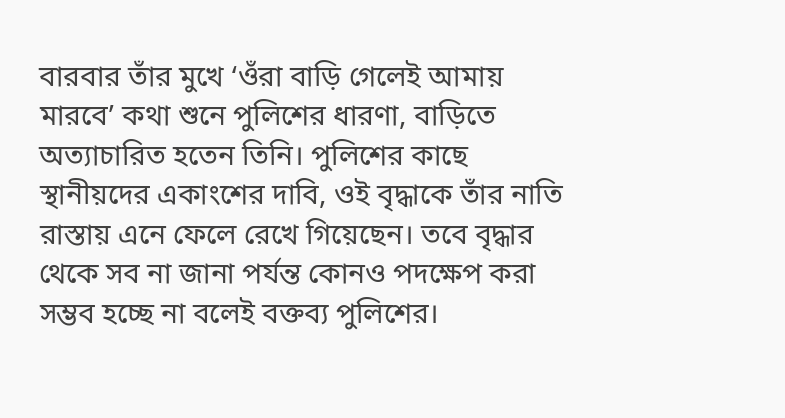বারবার তাঁর মুখে ‘ওঁরা বাড়ি গেলেই আমায় মারবে’ কথা শুনে পুলিশের ধারণা, বাড়িতে অত্যাচারিত হতেন তিনি। পুলিশের কাছে স্থানীয়দের একাংশের দাবি, ওই বৃদ্ধাকে তাঁর নাতি রাস্তায় এনে ফেলে রেখে গিয়েছেন। তবে বৃদ্ধার থেকে সব না জানা পর্যন্ত কোনও পদক্ষেপ করা সম্ভব হচ্ছে না বলেই বক্তব্য পুলিশের।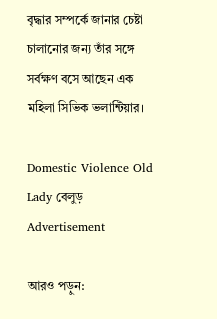বৃদ্ধার সম্পর্কে জানার চেষ্টা চালানোর জন্য তাঁর সঙ্গে সর্বক্ষণ বসে আছেন এক মহিলা সিভিক ভলান্টিয়ার।

Domestic Violence Old Lady বেলুড়
Advertisement

আরও পড়ুন: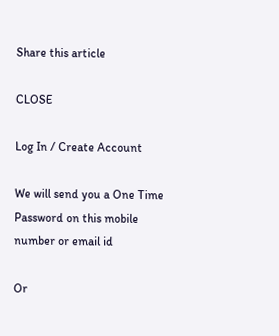Share this article

CLOSE

Log In / Create Account

We will send you a One Time Password on this mobile number or email id

Or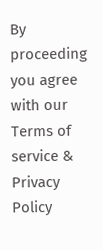By proceeding you agree with our Terms of service & Privacy Policy